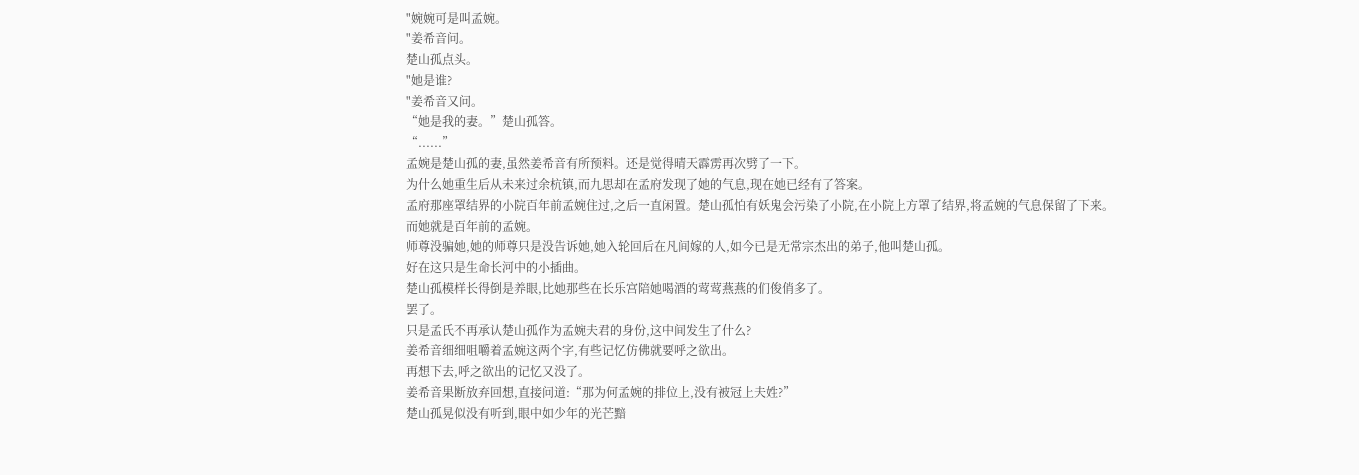"婉婉可是叫孟婉。
"姜希音问。
楚山孤点头。
"她是谁?
"姜希音又问。
“她是我的妻。”楚山孤答。
“......”
孟婉是楚山孤的妻,虽然姜希音有所预料。还是觉得晴天霹雳再次劈了一下。
为什么她重生后从未来过余杭镇,而九思却在孟府发现了她的气息,现在她已经有了答案。
孟府那座罩结界的小院百年前孟婉住过,之后一直闲置。楚山孤怕有妖鬼会污染了小院,在小院上方罩了结界,将孟婉的气息保留了下来。
而她就是百年前的孟婉。
师尊没骗她,她的师尊只是没告诉她,她入轮回后在凡间嫁的人,如今已是无常宗杰出的弟子,他叫楚山孤。
好在这只是生命长河中的小插曲。
楚山孤模样长得倒是养眼,比她那些在长乐宫陪她喝酒的莺莺燕燕的们俊俏多了。
罢了。
只是孟氏不再承认楚山孤作为孟婉夫君的身份,这中间发生了什么?
姜希音细细咀嚼着孟婉这两个字,有些记忆仿佛就要呼之欲出。
再想下去,呼之欲出的记忆又没了。
姜希音果断放弃回想,直接问道:“那为何孟婉的排位上,没有被冠上夫姓?”
楚山孤晃似没有听到,眼中如少年的光芒黯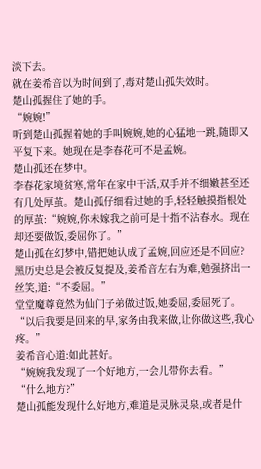淡下去。
就在姜希音以为时间到了,毒对楚山孤失效时。
楚山孤握住了她的手。
“婉婉!”
听到楚山孤握着她的手叫婉婉,她的心猛地一跳,随即又平复下来。她现在是李春花可不是孟婉。
楚山孤还在梦中。
李春花家境贫寒,常年在家中干活,双手并不细嫩甚至还有几处厚茧。楚山孤仔细看过她的手,轻轻触摸指根处的厚茧:“婉婉,你未嫁我之前可是十指不沾春水。现在却还要做饭,委屈你了。”
楚山孤在幻梦中,错把她认成了孟婉,回应还是不回应?
黑历史总是会被反复提及,姜希音左右为难,勉强挤出一丝笑,道:“不委屈。”
堂堂魔尊竟然为仙门子弟做过饭,她委屈,委屈死了。
“以后我要是回来的早,家务由我来做,让你做这些,我心疼。”
姜希音心道:如此甚好。
“婉婉我发现了一个好地方,一会儿带你去看。”
“什么地方?”
楚山孤能发现什么好地方,难道是灵脉灵泉,或者是什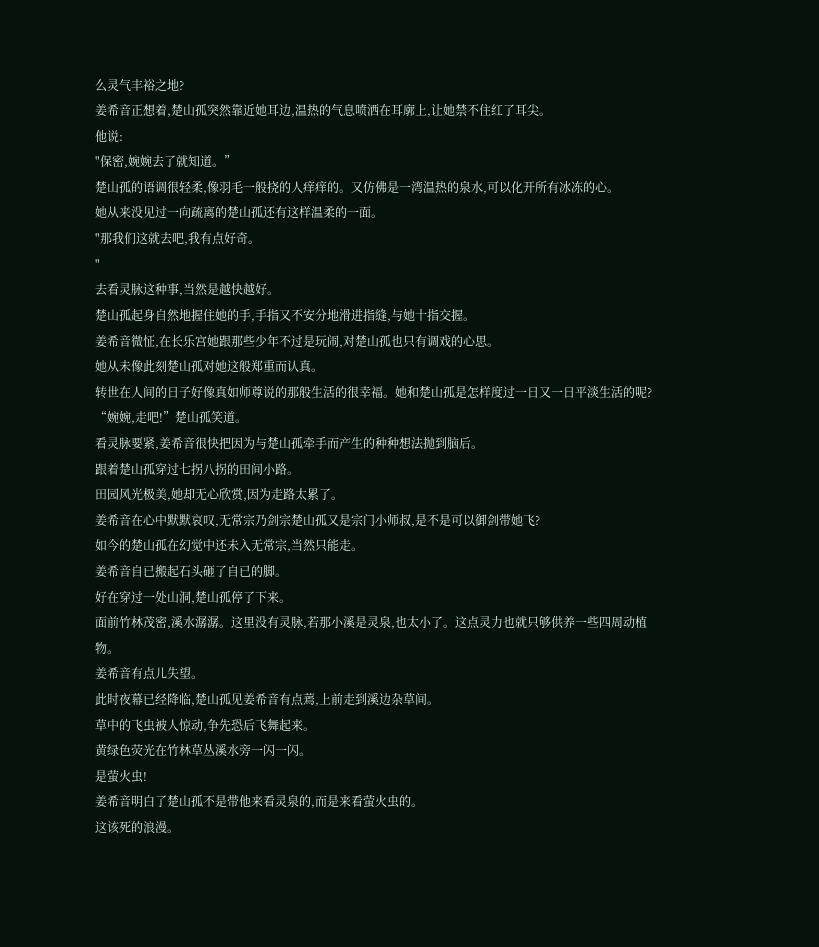么灵气丰裕之地?
姜希音正想着,楚山孤突然靠近她耳边,温热的气息喷洒在耳廓上,让她禁不住红了耳尖。
他说:
"保密,婉婉去了就知道。”
楚山孤的语调很轻柔,像羽毛一般挠的人痒痒的。又仿佛是一湾温热的泉水,可以化开所有冰冻的心。
她从来没见过一向疏离的楚山孤还有这样温柔的一面。
"那我们这就去吧,我有点好奇。
"
去看灵脉这种事,当然是越快越好。
楚山孤起身自然地握住她的手,手指又不安分地滑进指缝,与她十指交握。
姜希音微怔,在长乐宫她跟那些少年不过是玩闹,对楚山孤也只有调戏的心思。
她从未像此刻楚山孤对她这般郑重而认真。
转世在人间的日子好像真如师尊说的那般生活的很幸福。她和楚山孤是怎样度过一日又一日平淡生活的呢?
“婉婉,走吧!”楚山孤笑道。
看灵脉要紧,姜希音很快把因为与楚山孤牵手而产生的种种想法抛到脑后。
跟着楚山孤穿过七拐八拐的田间小路。
田园风光极美,她却无心欣赏,因为走路太累了。
姜希音在心中默默哀叹,无常宗乃剑宗楚山孤又是宗门小师叔,是不是可以御剑带她飞?
如今的楚山孤在幻觉中还未入无常宗,当然只能走。
姜希音自已搬起石头砸了自已的脚。
好在穿过一处山洞,楚山孤停了下来。
面前竹林茂密,溪水潺潺。这里没有灵脉,若那小溪是灵泉,也太小了。这点灵力也就只够供养一些四周动植物。
姜希音有点儿失望。
此时夜幕已经降临,楚山孤见姜希音有点蔫,上前走到溪边杂草间。
草中的飞虫被人惊动,争先恐后飞舞起来。
黄绿色荧光在竹林草丛溪水旁一闪一闪。
是萤火虫!
姜希音明白了楚山孤不是带他来看灵泉的,而是来看萤火虫的。
这该死的浪漫。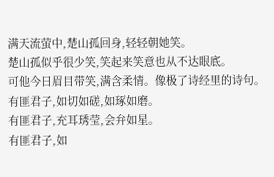满天流萤中,楚山孤回身,轻轻朝她笑。
楚山孤似乎很少笑,笑起来笑意也从不达眼底。
可他今日眉目带笑,满含柔情。像极了诗经里的诗句。
有匪君子,如切如磋,如琢如磨。
有匪君子,充耳琇莹,会弁如星。
有匪君子,如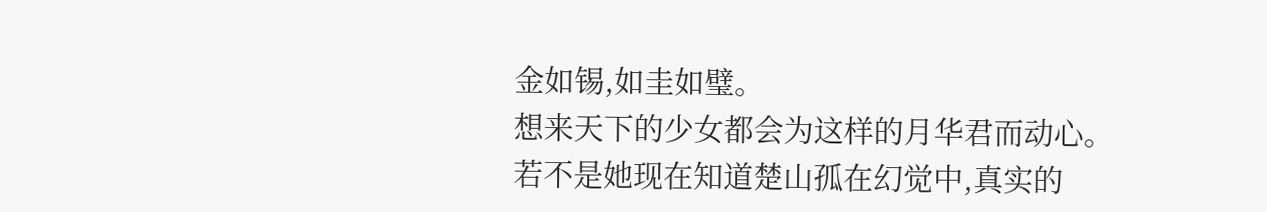金如锡,如圭如璧。
想来天下的少女都会为这样的月华君而动心。
若不是她现在知道楚山孤在幻觉中,真实的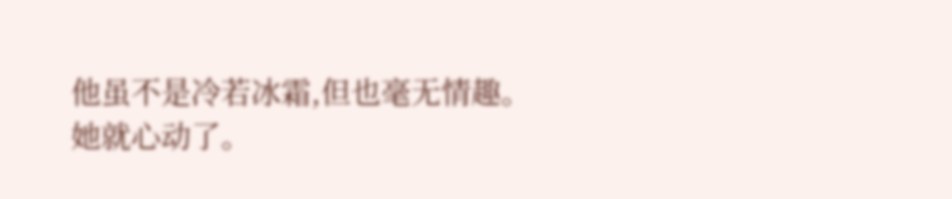他虽不是冷若冰霜,但也毫无情趣。
她就心动了。